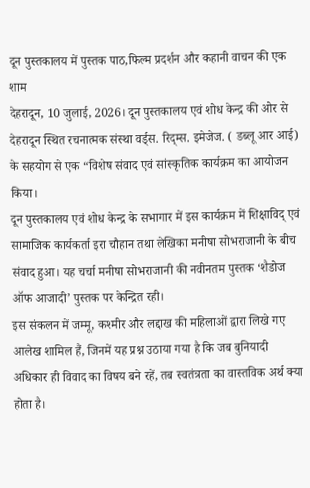दून पुस्तकालय में पुस्तक पाठ,फिल्म प्रदर्शन और कहानी वाचन की एक शाम
देहरादून, 10 जुलाई, 2026। दून पुस्तकालय एवं शोध केन्द्र की ओर से देहरादून स्थित रचनात्मक संस्था वर्ड्स. रिद्म्स. इमेजेज. ( डब्लू आर आई) के सहयोग से एक “विशेष संवाद एवं सांस्कृतिक कार्यक्रम का आयोजन किया।
दून पुस्तकालय एवं शोध केन्द्र के सभागार में इस कार्यक्रम में शिक्षाविद् एवं सामाजिक कार्यकर्ता इरा चौहान तथा लेखिका मनीषा सोभराजानी के बीच संवाद हुआ। यह चर्चा मनीषा सोभराजानी की नवीनतम पुस्तक ‘शैडोज ऑफ आजादी’ पुस्तक पर केन्द्रित रही।
इस संकलन में जम्मू, कश्मीर और लद्दाख की महिलाओं द्वारा लिखे गए आलेख शामिल हैं, जिनमें यह प्रश्न उठाया गया है कि जब बुनियादी अधिकार ही विवाद का विषय बने रहें, तब स्वतंत्रता का वास्तविक अर्थ क्या होता है।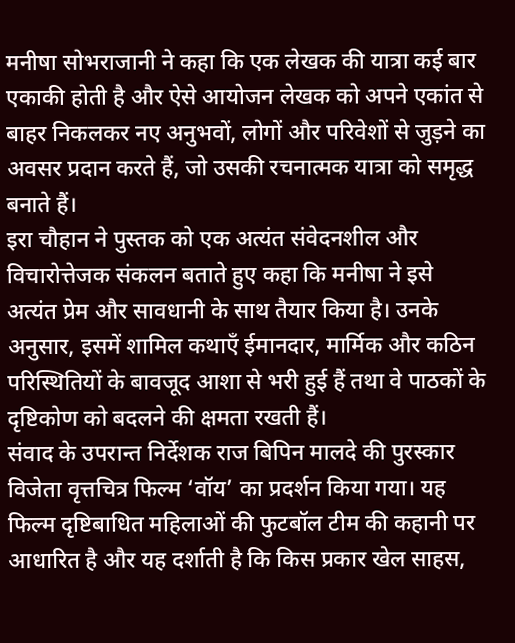मनीषा सोभराजानी ने कहा कि एक लेखक की यात्रा कई बार एकाकी होती है और ऐसे आयोजन लेखक को अपने एकांत से बाहर निकलकर नए अनुभवों, लोगों और परिवेशों से जुड़ने का अवसर प्रदान करते हैं, जो उसकी रचनात्मक यात्रा को समृद्ध बनाते हैं।
इरा चौहान ने पुस्तक को एक अत्यंत संवेदनशील और विचारोत्तेजक संकलन बताते हुए कहा कि मनीषा ने इसे अत्यंत प्रेम और सावधानी के साथ तैयार किया है। उनके अनुसार, इसमें शामिल कथाएँ ईमानदार, मार्मिक और कठिन परिस्थितियों के बावजूद आशा से भरी हुई हैं तथा वे पाठकों के दृष्टिकोण को बदलने की क्षमता रखती हैं।
संवाद के उपरान्त निर्देशक राज बिपिन मालदे की पुरस्कार विजेता वृत्तचित्र फिल्म ‘वॉय’ का प्रदर्शन किया गया। यह फिल्म दृष्टिबाधित महिलाओं की फुटबॉल टीम की कहानी पर आधारित है और यह दर्शाती है कि किस प्रकार खेल साहस,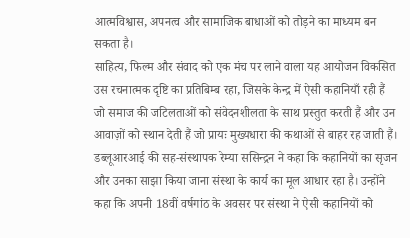आत्मविश्वास, अपनत्व और सामाजिक बाधाओं को तोड़ने का माध्यम बन सकता है।
साहित्य, फिल्म और संवाद को एक मंच पर लाने वाला यह आयोजन विकसित उस रचनात्मक दृष्टि का प्रतिबिम्ब रहा, जिसके केन्द्र में ऐसी कहानियाँ रही हैं जो समाज की जटिलताओं को संवेदनशीलता के साथ प्रस्तुत करती हैं और उन आवाज़ों को स्थान देती हैं जो प्रायः मुख्यधारा की कथाओं से बाहर रह जाती हैं।
डब्लूआरआई की सह-संस्थापक रेम्या ससिन्द्रन ने कहा कि कहानियों का सृजन और उनका साझा किया जाना संस्था के कार्य का मूल आधार रहा है। उन्होंने कहा कि अपनी 18वीं वर्षगांठ के अवसर पर संस्था ने ऐसी कहानियों को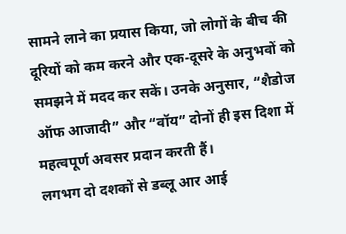सामने लाने का प्रयास किया, जो लोगों के बीच की दूरियों को कम करने और एक-दूसरे के अनुभवों को समझने में मदद कर सकें। उनके अनुसार, “शैडोज ऑफ आजादी” और “वॉय” दोनों ही इस दिशा में महत्वपूर्ण अवसर प्रदान करती हैं।
लगभग दो दशकों से डब्लू आर आई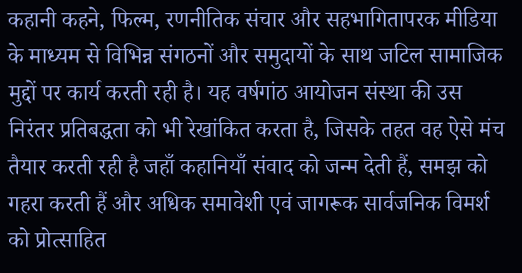कहानी कहने, फिल्म, रणनीतिक संचार और सहभागितापरक मीडिया के माध्यम से विभिन्न संगठनों और समुदायों के साथ जटिल सामाजिक मुद्दों पर कार्य करती रही है। यह वर्षगांठ आयोजन संस्था की उस निरंतर प्रतिबद्धता को भी रेखांकित करता है, जिसके तहत वह ऐसे मंच तैयार करती रही है जहाँ कहानियाँ संवाद को जन्म देती हैं, समझ को गहरा करती हैं और अधिक समावेशी एवं जागरूक सार्वजनिक विमर्श को प्रोत्साहित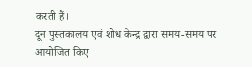करती हैं।
दून पुस्तकालय एवं शोध केन्द्र द्वारा समय-समय पर आयोजित किए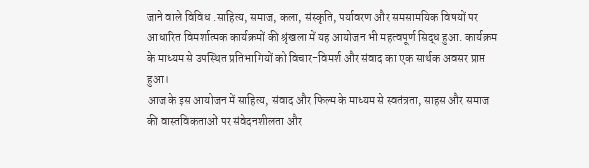जाने वाले विविध .साहित्य, समाज, कला, संस्कृति, पर्यावरण और समसामयिक विषयों पर आधारित विमर्शात्मक कार्यक्रमों की श्रृंखला में यह आयोजन भी महत्वपूर्ण सिद्ध हुआ. कार्यक्रम के माध्यम से उपस्थित प्रतिभागियों को विचार-विमर्श और संवाद का एक सार्थक अवसर प्राप्त हुआ।
आज के इस आयोजन में साहित्य, संवाद और फिल्म के माध्यम से स्वतंत्रता, साहस और समाज की वास्तविकताओं पर संवेदनशीलता और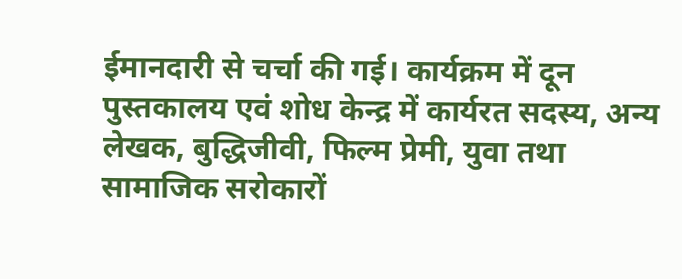ईमानदारी से चर्चा की गई। कार्यक्रम में दून पुस्तकालय एवं शोध केन्द्र में कार्यरत सदस्य, अन्य लेखक, बुद्धिजीवी, फिल्म प्रेमी, युवा तथा सामाजिक सरोकारों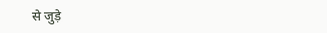से जुड़े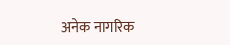अनेक नागरिक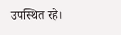उपस्थित रहे।